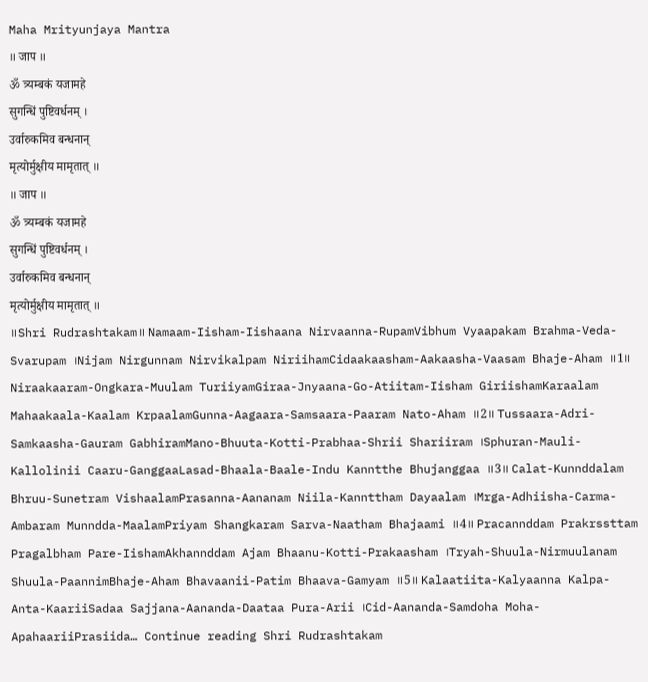Maha Mrityunjaya Mantra
॥ जाप ॥
ॐ त्र्यम्बकं यजामहे
सुगन्धिं पुष्टिवर्धनम् ।
उर्वारुकमिव बन्धनान्
मृत्योर्मुक्षीय मामृतात् ॥
॥ जाप ॥
ॐ त्र्यम्बकं यजामहे
सुगन्धिं पुष्टिवर्धनम् ।
उर्वारुकमिव बन्धनान्
मृत्योर्मुक्षीय मामृतात् ॥
॥Shri Rudrashtakam॥ Namaam-Iisham-Iishaana Nirvaanna-RupamVibhum Vyaapakam Brahma-Veda-Svarupam ।Nijam Nirgunnam Nirvikalpam NiriihamCidaakaasham-Aakaasha-Vaasam Bhaje-Aham ॥1॥ Niraakaaram-Ongkara-Muulam TuriiyamGiraa-Jnyaana-Go-Atiitam-Iisham GiriishamKaraalam Mahaakaala-Kaalam KrpaalamGunna-Aagaara-Samsaara-Paaram Nato-Aham ॥2॥ Tussaara-Adri-Samkaasha-Gauram GabhiramMano-Bhuuta-Kotti-Prabhaa-Shrii Shariiram ।Sphuran-Mauli-Kallolinii Caaru-GanggaaLasad-Bhaala-Baale-Indu Kanntthe Bhujanggaa ॥3॥ Calat-Kunnddalam Bhruu-Sunetram VishaalamPrasanna-Aananam Niila-Kannttham Dayaalam ।Mrga-Adhiisha-Carma-Ambaram Munndda-MaalamPriyam Shangkaram Sarva-Naatham Bhajaami ॥4॥ Pracannddam Prakrssttam Pragalbham Pare-IishamAkhannddam Ajam Bhaanu-Kotti-Prakaasham ।Tryah-Shuula-Nirmuulanam Shuula-PaannimBhaje-Aham Bhavaanii-Patim Bhaava-Gamyam ॥5॥ Kalaatiita-Kalyaanna Kalpa-Anta-KaariiSadaa Sajjana-Aananda-Daataa Pura-Arii ।Cid-Aananda-Samdoha Moha-ApahaariiPrasiida… Continue reading Shri Rudrashtakam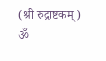(श्री रुद्राष्टकम्)
ॐ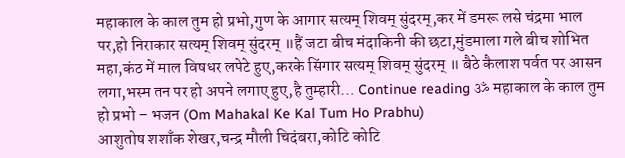महाकाल के काल तुम हो प्रभो,गुण के आगार सत्यम् शिवम् सुंदरम्,कर में डमरू लसे चंद्रमा भाल पर,हो निराकार सत्यम् शिवम् सुंदरम् ॥हैं जटा बीच मंदाकिनी की छटा,मुंडमाला गले बीच शोभित महा,कंठ में माल विषधर लपेटे हुए,करके सिंगार सत्यम् शिवम् सुंदरम् ॥ बैठे कैलाश पर्वत पर आसन लगा,भस्म तन पर हो अपने लगाए हुए,है तुम्हारी… Continue reading ॐ महाकाल के काल तुम हो प्रभो – भजन (Om Mahakal Ke Kal Tum Ho Prabhu)
आशुतोष शशाँक शेखर,चन्द्र मौली चिदंबरा,कोटि कोटि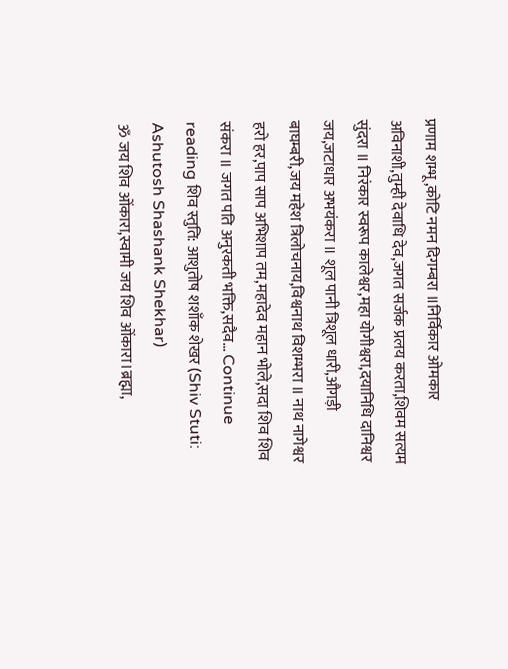प्रणाम शम्भू,कोटि नमन दिगम्बरा ॥निर्विकार ओमकार अविनाशी,तुम्ही देवाधि देव,जगत सर्जक प्रलय करता,शिवम सत्यम सुंदरा ॥ निरंकार स्वरूप कालेश्वर,महा योगीश्वरा,दयानिधि दानिश्वर जय,जटाधार अभयंकरा ॥ शूल पानी त्रिशूल धारी,औगड़ी बाघम्बरी,जय महेश त्रिलोचनाय,विश्वनाथ विशम्भरा ॥ नाथ नागेश्वर हरो हर,पाप साप अभिशाप तम,महादेव महान भोले,सदा शिव शिव संकरा ॥ जगत पति अनुरकती भक्ति,सदैव… Continue reading शिव स्तुति: आशुतोष शशाँक शेखर (Shiv Stuti: Ashutosh Shashank Shekhar)
ॐ जय शिव ओंकारा,स्वामी जय शिव ओंकारा।ब्रह्मा,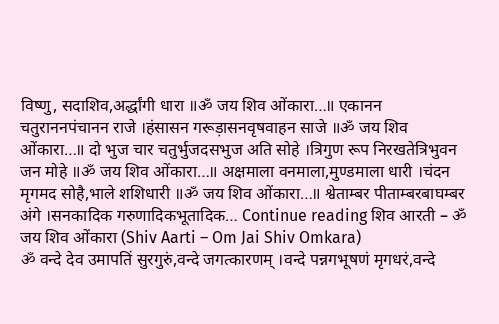विष्णु, सदाशिव,अर्द्धांगी धारा ॥ॐ जय शिव ओंकारा…॥ एकानन चतुराननपंचानन राजे ।हंसासन गरूड़ासनवृषवाहन साजे ॥ॐ जय शिव ओंकारा…॥ दो भुज चार चतुर्भुजदसभुज अति सोहे ।त्रिगुण रूप निरखतेत्रिभुवन जन मोहे ॥ॐ जय शिव ओंकारा…॥ अक्षमाला वनमाला,मुण्डमाला धारी ।चंदन मृगमद सोहै,भाले शशिधारी ॥ॐ जय शिव ओंकारा…॥ श्वेताम्बर पीताम्बरबाघम्बर अंगे ।सनकादिक गरुणादिकभूतादिक… Continue reading शिव आरती – ॐ जय शिव ओंकारा (Shiv Aarti – Om Jai Shiv Omkara)
ॐ वन्दे देव उमापतिं सुरगुरुं,वन्दे जगत्कारणम् ।वन्दे पन्नगभूषणं मृगधरं,वन्दे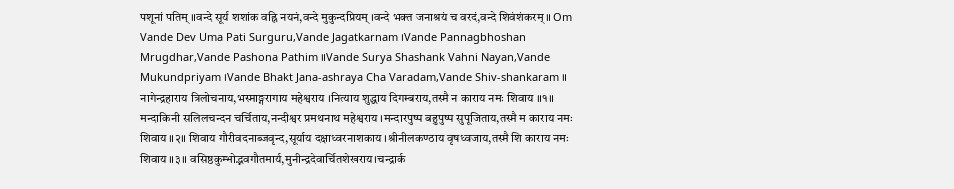पशूनां पतिम् ॥वन्दे सूर्य शशांक वह्नि नयनं,वन्दे मुकुन्दप्रियम् ।वन्दे भक्त जनाश्रयं च वरदं,वन्दे शिवंशंकरम् ॥ Om Vande Dev Uma Pati Surguru,Vande Jagatkarnam ।Vande Pannagbhoshan Mrugdhar,Vande Pashona Pathim ॥Vande Surya Shashank Vahni Nayan,Vande Mukundpriyam ।Vande Bhakt Jana-ashraya Cha Varadam,Vande Shiv-shankaram ॥
नागेन्द्रहाराय त्रिलोचनाय,भस्माङ्गरागाय महेश्वराय ।नित्याय शुद्धाय दिगम्बराय,तस्मै न काराय नमः शिवाय ॥१॥ मन्दाकिनी सलिलचन्दन चर्चिताय,नन्दीश्वर प्रमथनाथ महेश्वराय ।मन्दारपुष्प बहुपुष्प सुपूजिताय,तस्मै म काराय नमः शिवाय ॥२॥ शिवाय गौरीवदनाब्जवृन्द,सूर्याय दक्षाध्वरनाशकाय ।श्रीनीलकण्ठाय वृषध्वजाय,तस्मै शि काराय नमः शिवाय ॥३॥ वसिष्ठकुम्भोद्भवगौतमार्य,मुनीन्द्रदेवार्चितशेखराय।चन्द्रार्क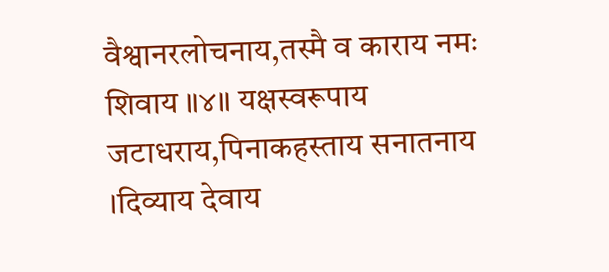वैश्वानरलोचनाय,तस्मै व काराय नमः शिवाय ॥४॥ यक्षस्वरूपाय जटाधराय,पिनाकहस्ताय सनातनाय ।दिव्याय देवाय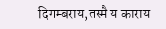दिगम्बराय,तस्मै य काराय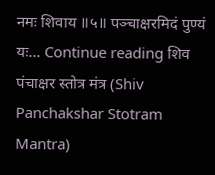नमः शिवाय ॥५॥ पञ्चाक्षरमिदं पुण्यं यः… Continue reading शिव पंचाक्षर स्तोत्र मंत्र (Shiv Panchakshar Stotram Mantra)